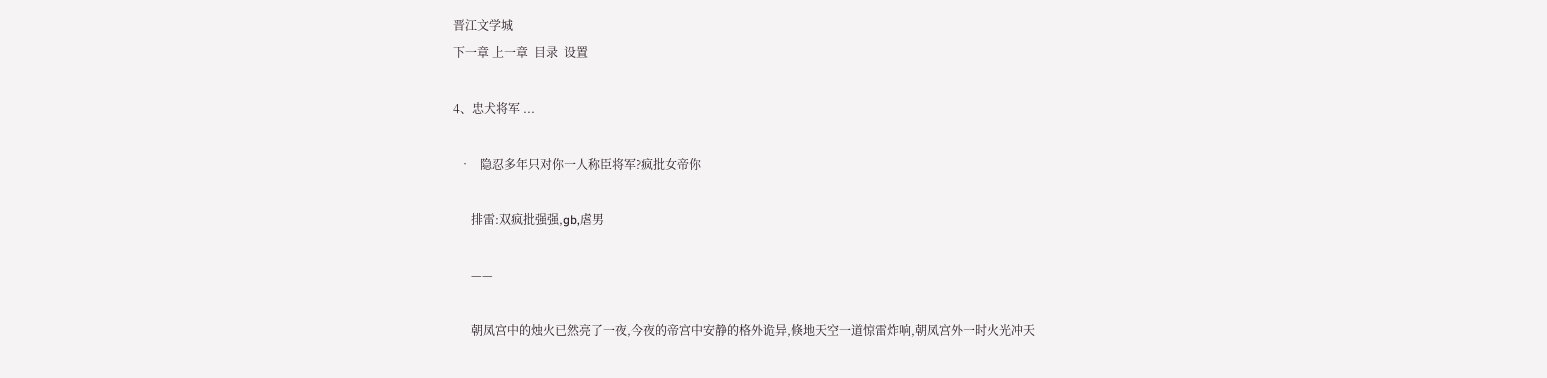晋江文学城
下一章 上一章  目录  设置

4、忠犬将军 ...

  •   隐忍多年只对你一人称臣将军?疯批女帝你

      排雷:双疯批强强,gb,虐男

      ——

      朝凤宫中的烛火已然亮了一夜,今夜的帝宫中安静的格外诡异,倏地天空一道惊雷炸响,朝凤宫外一时火光冲天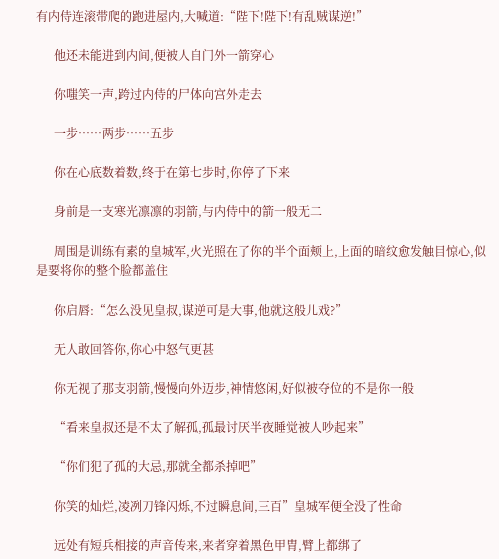有内侍连滚带爬的跑进屋内,大喊道:“陛下!陛下!有乱贼谋逆!”

      他还未能进到内间,便被人自门外一箭穿心

      你嗤笑一声,跨过内侍的尸体向宫外走去

      一步……两步……五步

      你在心底数着数,终于在第七步时,你停了下来

      身前是一支寒光凛凛的羽箭,与内侍中的箭一般无二

      周围是训练有素的皇城军,火光照在了你的半个面颊上,上面的暗纹愈发触目惊心,似是要将你的整个脸都盖住

      你启唇:“怎么没见皇叔,谋逆可是大事,他就这般儿戏?”

      无人敢回答你,你心中怒气更甚

      你无视了那支羽箭,慢慢向外迈步,神情悠闲,好似被夺位的不是你一般

      “看来皇叔还是不太了解孤,孤最讨厌半夜睡觉被人吵起来”

      “你们犯了孤的大忌,那就全都杀掉吧”

      你笑的灿烂,凌冽刀锋闪烁,不过瞬息间,三百”皇城军便全没了性命

      远处有短兵相接的声音传来,来者穿着黑色甲胄,臂上都绑了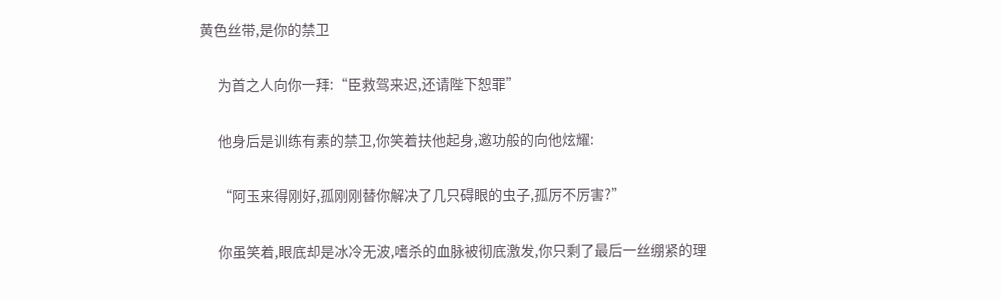黄色丝带,是你的禁卫

      为首之人向你一拜:“臣救驾来迟,还请陛下恕罪”

      他身后是训练有素的禁卫,你笑着扶他起身,邀功般的向他炫耀:

      “阿玉来得刚好,孤刚刚替你解决了几只碍眼的虫子,孤厉不厉害?”

      你虽笑着,眼底却是冰冷无波,嗜杀的血脉被彻底激发,你只剩了最后一丝绷紧的理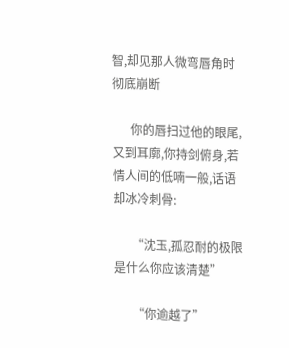智,却见那人微弯唇角时彻底崩断

      你的唇扫过他的眼尾,又到耳廓,你持剑俯身,若情人间的低喃一般,话语却冰冷刺骨:

      “沈玉,孤忍耐的极限是什么你应该清楚”

      “你逾越了”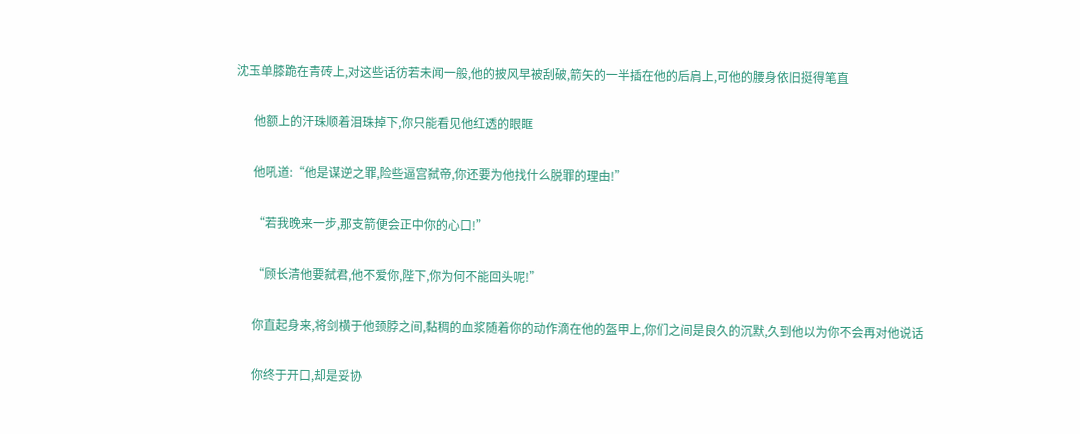沈玉单膝跪在青砖上,对这些话彷若未闻一般,他的披风早被刮破,箭矢的一半插在他的后肩上,可他的腰身依旧挺得笔直

      他额上的汗珠顺着泪珠掉下,你只能看见他红透的眼眶

      他吼道:“他是谋逆之罪,险些逼宫弑帝,你还要为他找什么脱罪的理由!”

      “若我晚来一步,那支箭便会正中你的心口!”

      “顾长清他要弑君,他不爱你,陛下,你为何不能回头呢!”

      你直起身来,将剑横于他颈脖之间,黏稠的血浆随着你的动作滴在他的盔甲上,你们之间是良久的沉默,久到他以为你不会再对他说话

      你终于开口,却是妥协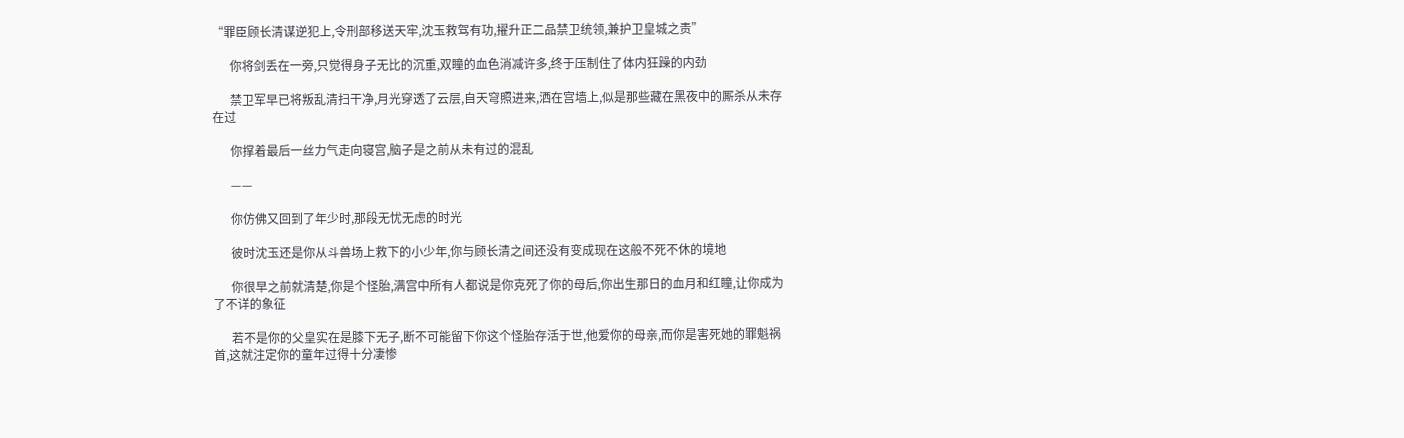“罪臣顾长清谋逆犯上,令刑部移送天牢,沈玉救驾有功,擢升正二品禁卫统领,兼护卫皇城之责”

      你将剑丢在一旁,只觉得身子无比的沉重,双瞳的血色消减许多,终于压制住了体内狂躁的内劲

      禁卫军早已将叛乱清扫干净,月光穿透了云层,自天穹照进来,洒在宫墙上,似是那些藏在黑夜中的厮杀从未存在过

      你撑着最后一丝力气走向寝宫,脑子是之前从未有过的混乱

      ——

      你仿佛又回到了年少时,那段无忧无虑的时光

      彼时沈玉还是你从斗兽场上救下的小少年,你与顾长清之间还没有变成现在这般不死不休的境地

      你很早之前就清楚,你是个怪胎,满宫中所有人都说是你克死了你的母后,你出生那日的血月和红瞳,让你成为了不详的象征

      若不是你的父皇实在是膝下无子,断不可能留下你这个怪胎存活于世,他爱你的母亲,而你是害死她的罪魁祸首,这就注定你的童年过得十分凄惨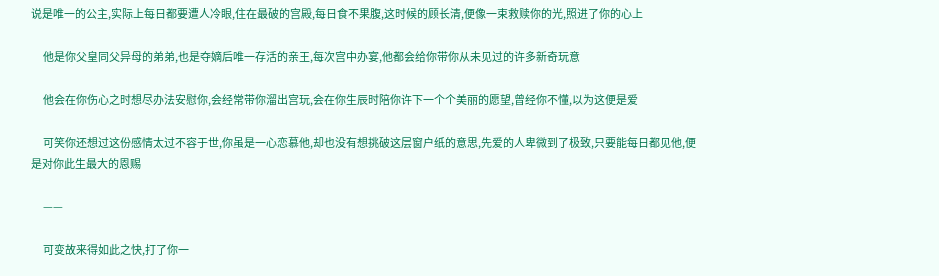说是唯一的公主,实际上每日都要遭人冷眼,住在最破的宫殿,每日食不果腹,这时候的顾长清,便像一束救赎你的光,照进了你的心上

      他是你父皇同父异母的弟弟,也是夺嫡后唯一存活的亲王,每次宫中办宴,他都会给你带你从未见过的许多新奇玩意

      他会在你伤心之时想尽办法安慰你,会经常带你溜出宫玩,会在你生辰时陪你许下一个个美丽的愿望,曾经你不懂,以为这便是爱

      可笑你还想过这份感情太过不容于世,你虽是一心恋慕他,却也没有想挑破这层窗户纸的意思,先爱的人卑微到了极致,只要能每日都见他,便是对你此生最大的恩赐

      ——

      可变故来得如此之快,打了你一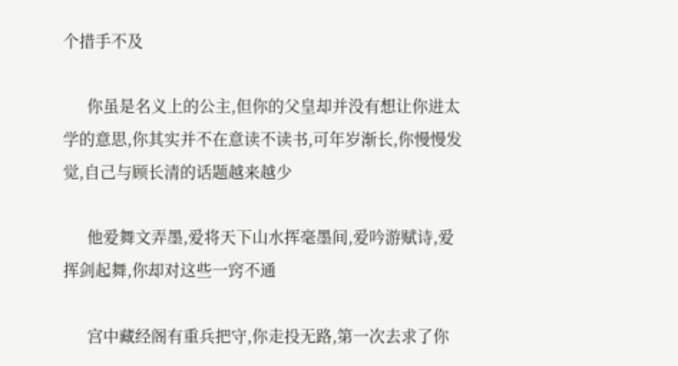个措手不及

      你虽是名义上的公主,但你的父皇却并没有想让你进太学的意思,你其实并不在意读不读书,可年岁渐长,你慢慢发觉,自己与顾长清的话题越来越少

      他爱舞文弄墨,爱将天下山水挥毫墨间,爱吟游赋诗,爱挥剑起舞,你却对这些一窍不通

      宫中藏经阁有重兵把守,你走投无路,第一次去求了你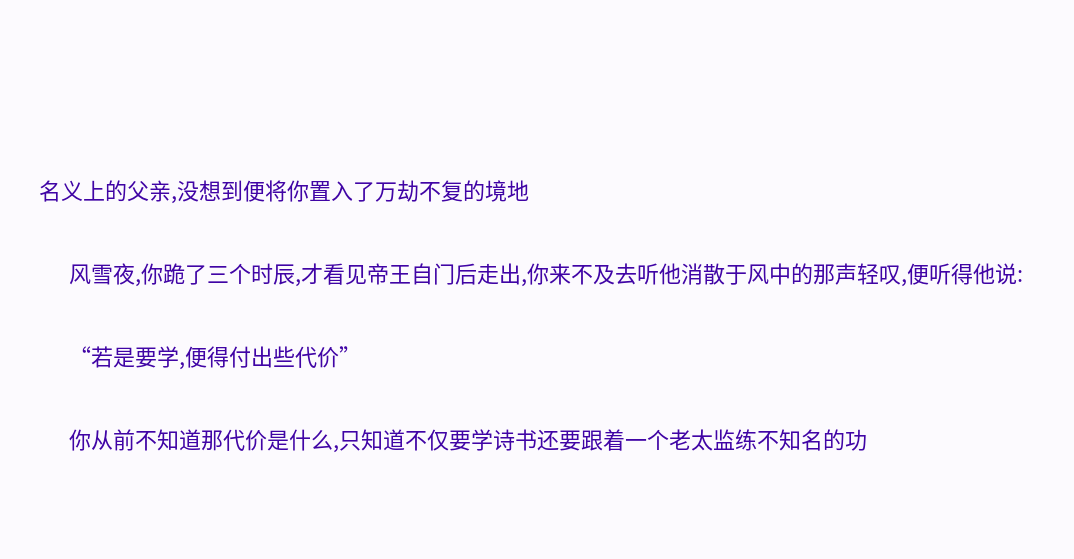名义上的父亲,没想到便将你置入了万劫不复的境地

      风雪夜,你跪了三个时辰,才看见帝王自门后走出,你来不及去听他消散于风中的那声轻叹,便听得他说:

      “若是要学,便得付出些代价”

      你从前不知道那代价是什么,只知道不仅要学诗书还要跟着一个老太监练不知名的功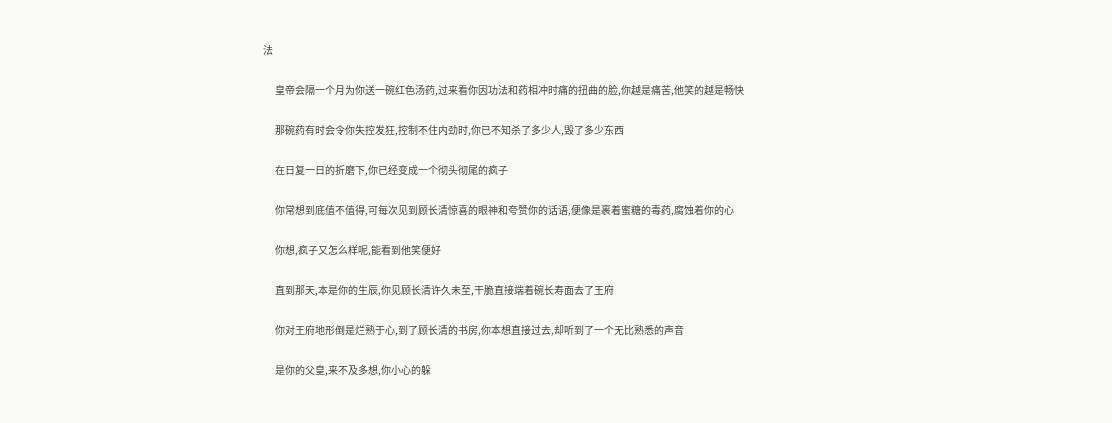法

      皇帝会隔一个月为你送一碗红色汤药,过来看你因功法和药相冲时痛的扭曲的脸,你越是痛苦,他笑的越是畅快

      那碗药有时会令你失控发狂,控制不住内劲时,你已不知杀了多少人,毁了多少东西

      在日复一日的折磨下,你已经变成一个彻头彻尾的疯子

      你常想到底值不值得,可每次见到顾长清惊喜的眼神和夸赞你的话语,便像是裹着蜜糖的毒药,腐蚀着你的心

      你想,疯子又怎么样呢,能看到他笑便好

      直到那天,本是你的生辰,你见顾长清许久未至,干脆直接端着碗长寿面去了王府

      你对王府地形倒是烂熟于心,到了顾长清的书房,你本想直接过去,却听到了一个无比熟悉的声音

      是你的父皇,来不及多想,你小心的躲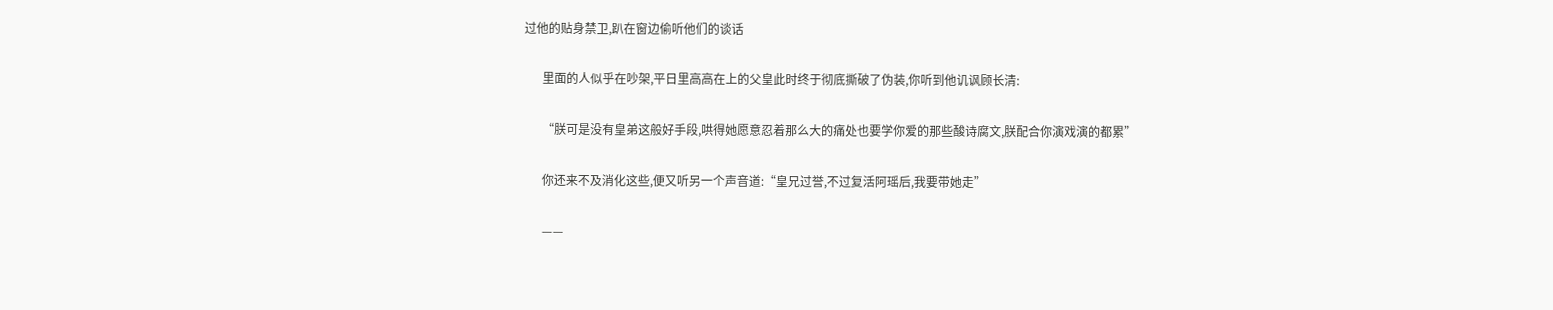过他的贴身禁卫,趴在窗边偷听他们的谈话

      里面的人似乎在吵架,平日里高高在上的父皇此时终于彻底撕破了伪装,你听到他讥讽顾长清:

      “朕可是没有皇弟这般好手段,哄得她愿意忍着那么大的痛处也要学你爱的那些酸诗腐文,朕配合你演戏演的都累”

      你还来不及消化这些,便又听另一个声音道:“皇兄过誉,不过复活阿瑶后,我要带她走”

      ——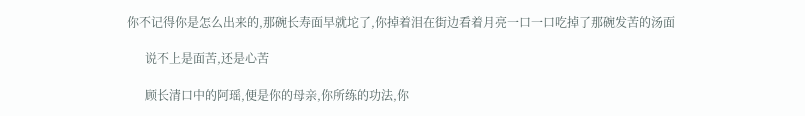你不记得你是怎么出来的,那碗长寿面早就坨了,你掉着泪在街边看着月亮一口一口吃掉了那碗发苦的汤面

      说不上是面苦,还是心苦

      顾长清口中的阿瑶,便是你的母亲,你所练的功法,你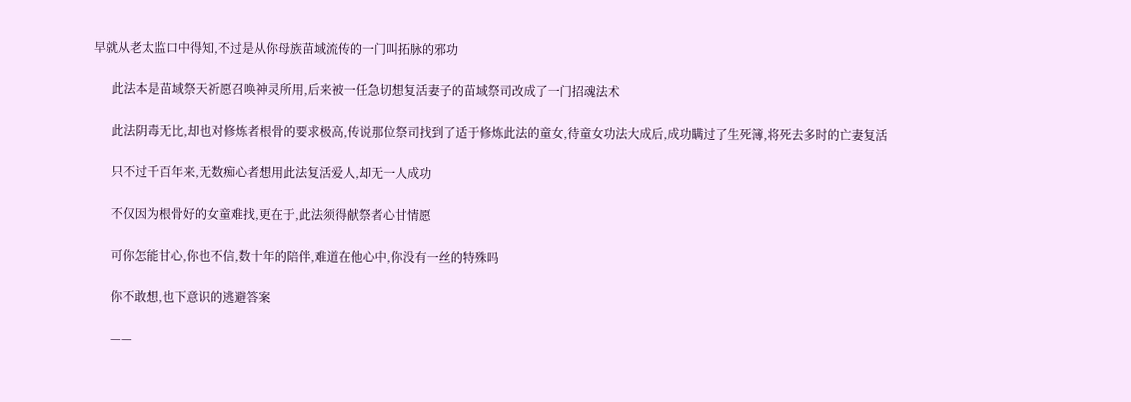早就从老太监口中得知,不过是从你母族苗域流传的一门叫拓脉的邪功

      此法本是苗域祭天祈愿召唤神灵所用,后来被一任急切想复活妻子的苗域祭司改成了一门招魂法术

      此法阴毒无比,却也对修炼者根骨的要求极高,传说那位祭司找到了适于修炼此法的童女,待童女功法大成后,成功瞒过了生死簿,将死去多时的亡妻复活

      只不过千百年来,无数痴心者想用此法复活爱人,却无一人成功

      不仅因为根骨好的女童难找,更在于,此法须得献祭者心甘情愿

      可你怎能甘心,你也不信,数十年的陪伴,难道在他心中,你没有一丝的特殊吗

      你不敢想,也下意识的逃避答案

      ——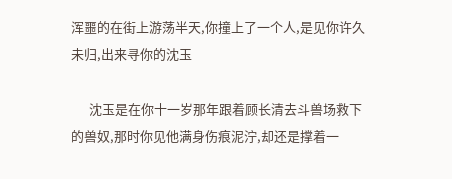浑噩的在街上游荡半天,你撞上了一个人,是见你许久未归,出来寻你的沈玉

      沈玉是在你十一岁那年跟着顾长清去斗兽场救下的兽奴,那时你见他满身伤痕泥泞,却还是撑着一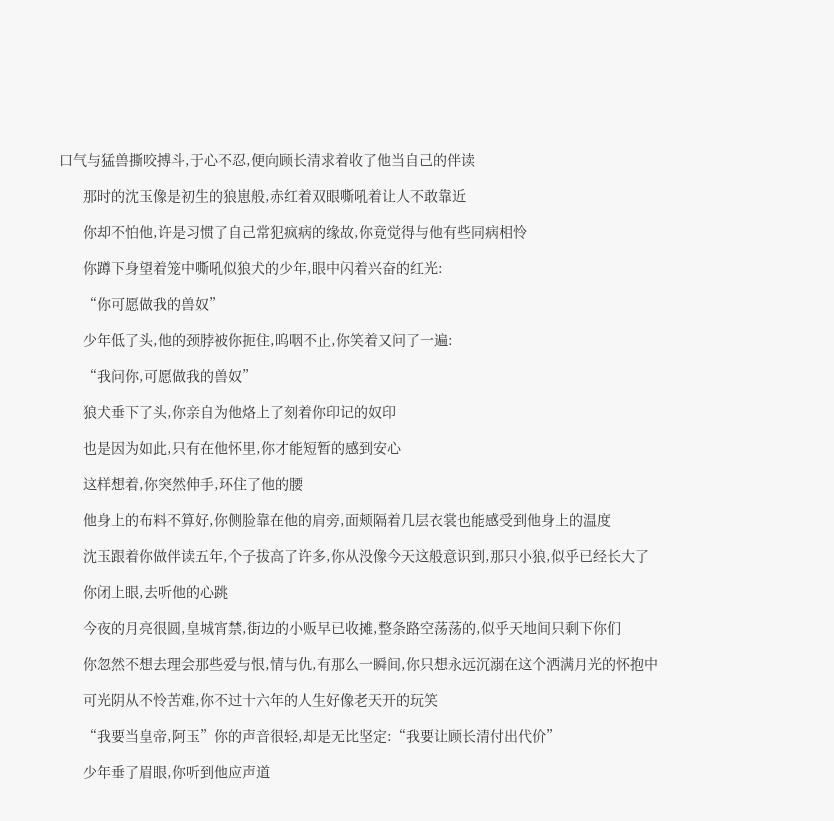口气与猛兽撕咬搏斗,于心不忍,便向顾长清求着收了他当自己的伴读

      那时的沈玉像是初生的狼崽般,赤红着双眼嘶吼着让人不敢靠近

      你却不怕他,许是习惯了自己常犯疯病的缘故,你竟觉得与他有些同病相怜

      你蹲下身望着笼中嘶吼似狼犬的少年,眼中闪着兴奋的红光:

      “你可愿做我的兽奴”

      少年低了头,他的颈脖被你扼住,呜咽不止,你笑着又问了一遍:

      “我问你,可愿做我的兽奴”

      狼犬垂下了头,你亲自为他烙上了刻着你印记的奴印

      也是因为如此,只有在他怀里,你才能短暂的感到安心

      这样想着,你突然伸手,环住了他的腰

      他身上的布料不算好,你侧脸靠在他的肩旁,面颊隔着几层衣裳也能感受到他身上的温度

      沈玉跟着你做伴读五年,个子拔高了许多,你从没像今天这般意识到,那只小狼,似乎已经长大了

      你闭上眼,去听他的心跳

      今夜的月亮很圆,皇城宵禁,街边的小贩早已收摊,整条路空荡荡的,似乎天地间只剩下你们

      你忽然不想去理会那些爱与恨,情与仇,有那么一瞬间,你只想永远沉溺在这个洒满月光的怀抱中

      可光阴从不怜苦难,你不过十六年的人生好像老天开的玩笑

      “我要当皇帝,阿玉”你的声音很轻,却是无比坚定:“我要让顾长清付出代价”

      少年垂了眉眼,你听到他应声道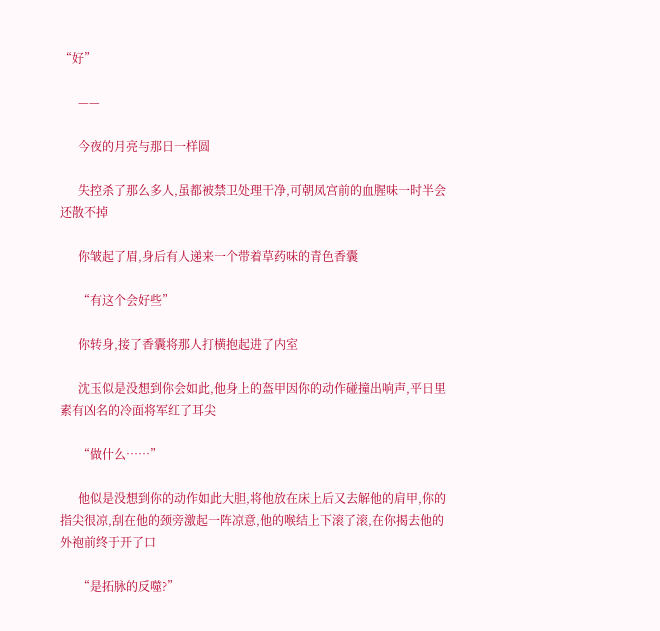“好”

      ——

      今夜的月亮与那日一样圆

      失控杀了那么多人,虽都被禁卫处理干净,可朝凤宫前的血腥味一时半会还散不掉

      你皱起了眉,身后有人递来一个带着草药味的青色香囊

      “有这个会好些”

      你转身,接了香囊将那人打横抱起进了内室

      沈玉似是没想到你会如此,他身上的盔甲因你的动作碰撞出响声,平日里素有凶名的冷面将军红了耳尖

      “做什么……”

      他似是没想到你的动作如此大胆,将他放在床上后又去解他的肩甲,你的指尖很凉,刮在他的颈旁激起一阵凉意,他的喉结上下滚了滚,在你揭去他的外袍前终于开了口

      “是拓脉的反噬?”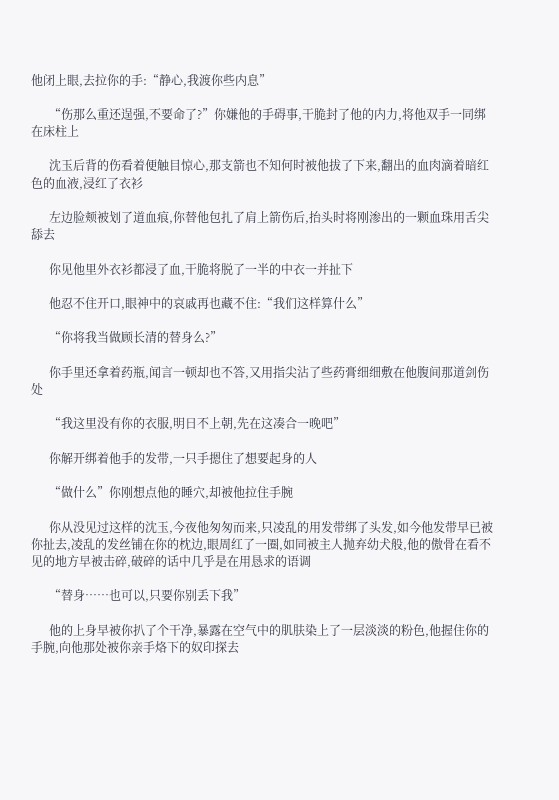他闭上眼,去拉你的手:“静心,我渡你些内息”

      “伤那么重还逞强,不要命了?”你嫌他的手碍事,干脆封了他的内力,将他双手一同绑在床柱上

      沈玉后背的伤看着便触目惊心,那支箭也不知何时被他拔了下来,翻出的血肉滴着暗红色的血液,浸红了衣衫

      左边脸颊被划了道血痕,你替他包扎了肩上箭伤后,抬头时将刚渗出的一颗血珠用舌尖舔去

      你见他里外衣衫都浸了血,干脆将脱了一半的中衣一并扯下

      他忍不住开口,眼神中的哀戚再也藏不住:“我们这样算什么”

      “你将我当做顾长清的替身么?”

      你手里还拿着药瓶,闻言一顿却也不答,又用指尖沾了些药膏细细敷在他腹间那道剑伤处

      “我这里没有你的衣服,明日不上朝,先在这凑合一晚吧”

      你解开绑着他手的发带,一只手摁住了想要起身的人

      “做什么”你刚想点他的睡穴,却被他拉住手腕

      你从没见过这样的沈玉,今夜他匆匆而来,只凌乱的用发带绑了头发,如今他发带早已被你扯去,凌乱的发丝铺在你的枕边,眼周红了一圈,如同被主人抛弃幼犬般,他的傲骨在看不见的地方早被击碎,破碎的话中几乎是在用恳求的语调

      “替身……也可以,只要你别丢下我”

      他的上身早被你扒了个干净,暴露在空气中的肌肤染上了一层淡淡的粉色,他握住你的手腕,向他那处被你亲手烙下的奴印探去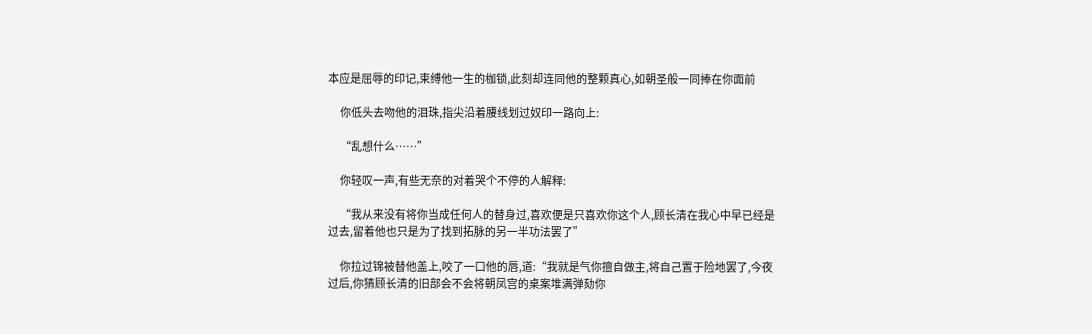本应是屈辱的印记,束缚他一生的枷锁,此刻却连同他的整颗真心,如朝圣般一同捧在你面前

      你低头去吻他的泪珠,指尖沿着腰线划过奴印一路向上:

      “乱想什么……”

      你轻叹一声,有些无奈的对着哭个不停的人解释:

      “我从来没有将你当成任何人的替身过,喜欢便是只喜欢你这个人,顾长清在我心中早已经是过去,留着他也只是为了找到拓脉的另一半功法罢了”

      你拉过锦被替他盖上,咬了一口他的唇,道:“我就是气你擅自做主,将自己置于险地罢了,今夜过后,你猜顾长清的旧部会不会将朝凤宫的桌案堆满弹劾你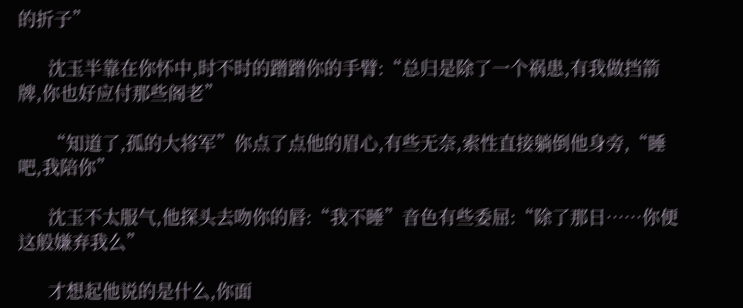的折子”

      沈玉半靠在你怀中,时不时的蹭蹭你的手臂:“总归是除了一个祸患,有我做挡箭牌,你也好应付那些阁老”

      “知道了,孤的大将军”你点了点他的眉心,有些无奈,索性直接躺倒他身旁,“睡吧,我陪你”

      沈玉不太服气,他探头去吻你的唇:“我不睡”音色有些委屈:“除了那日……你便这般嫌弃我么”

      才想起他说的是什么,你面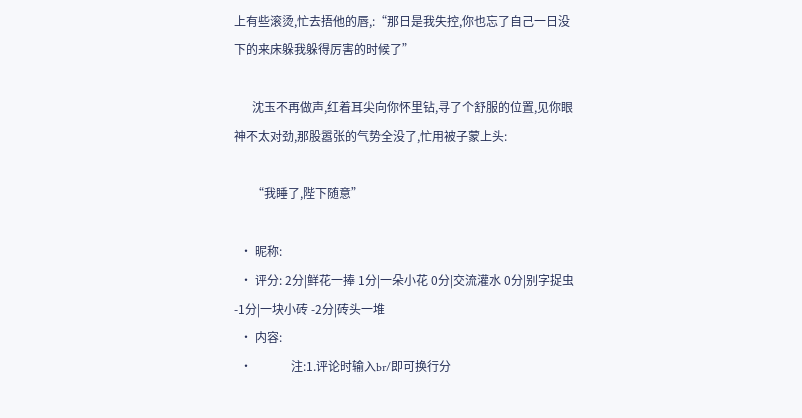上有些滚烫,忙去捂他的唇,:“那日是我失控,你也忘了自己一日没下的来床躲我躲得厉害的时候了”

      沈玉不再做声,红着耳尖向你怀里钻,寻了个舒服的位置,见你眼神不太对劲,那股嚣张的气势全没了,忙用被子蒙上头:

      “我睡了,陛下随意”

  • 昵称:
  • 评分: 2分|鲜花一捧 1分|一朵小花 0分|交流灌水 0分|别字捉虫 -1分|一块小砖 -2分|砖头一堆
  • 内容:
  •             注:1.评论时输入br/即可换行分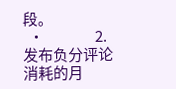段。
  •                 2.发布负分评论消耗的月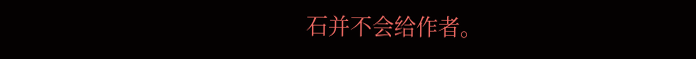石并不会给作者。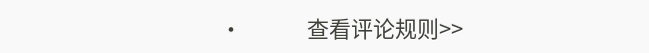•             查看评论规则>>